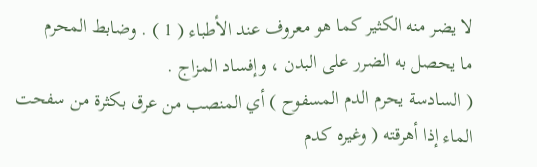لا يضر منه الكثير كما هو معروف عند الأطباء ( 1 ) . وضابط المحرم
ما يحصل به الضرر على البدن ، وإفساد المزاج .
( السادسة يحرم الدم المسفوح ) أي المنصب من عرق بكثرة من سفحت
الماء إذا أهرقته ( وغيره كدم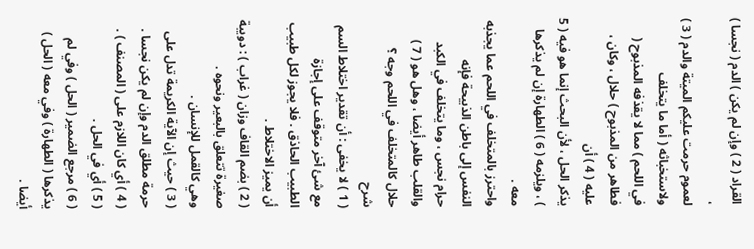القراد ( 2 ) وإن لم يكن ) الدم ( نجسا ) ،
لعموم حرمت عليكم الميتة والدم ( 3 ) ولاستخباثه ( أما ما يتخلف
في اللحم ) مما لا يقذفه المذبوح ( فطاهر من المذبوح ) حلال ، وكان ، عليه ( 4 ) أن
يذكر الحل ، لأن البحث إنما هو فيه ( 5 ) ، ويلزمه ( 6 ) الطهارة إن لم يذكرها معه .
واحترز بالمتخلف في اللحم عما يجذبه النفس إلى باطن الذبيحة فإنه
حرام نجس ، وما يتخلف في الكبد والقلب طاهر أيضا ، وهل هو ( 7 )
حلال كالمتخلف في اللحم وجه ؟
شرح
( 1 ) لا يخفى : أن تقدير اختلاط السم مع شئ آخر متوقف على إجازة
الطبيب الحاذق . فلا يجوز لكل طبيب أن يميز الاختلاط .
( 2 ) بضم القاف وزان ( غراب ) : دويبة صغيرة تتعلق بالبعير ونحوه .
وهي كالقمل للإنسان .
( 3 ) حيث إن الآية الكريمة تدل على حرمة مطلق الدم وإن لم يكن نجسا .
( 4 ) أي كان اللازم على ( المصنف ) .
( 5 ) أي في الحل .
( 6 ) مرجع الضمير ( الحل ) وفي لم يذكرها ( الطهارة ) وفي معه ( الحل ) أيضا .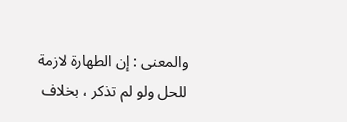والمعنى : إن الطهارة لازمة للحل ولو لم تذكر ، بخلاف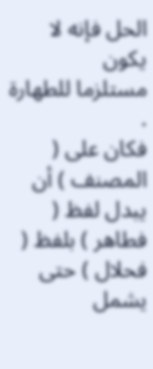الحل فإنه لا يكون
مستلزما للطهارة .
فكان على ( المصنف ) أن يبدل لفظ ( فطاهر ) بلفظ ( فحلال ) حتى يشمل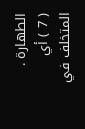الطهارة .
( 7 ) أي المتخلف في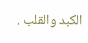الكبد والقلب .